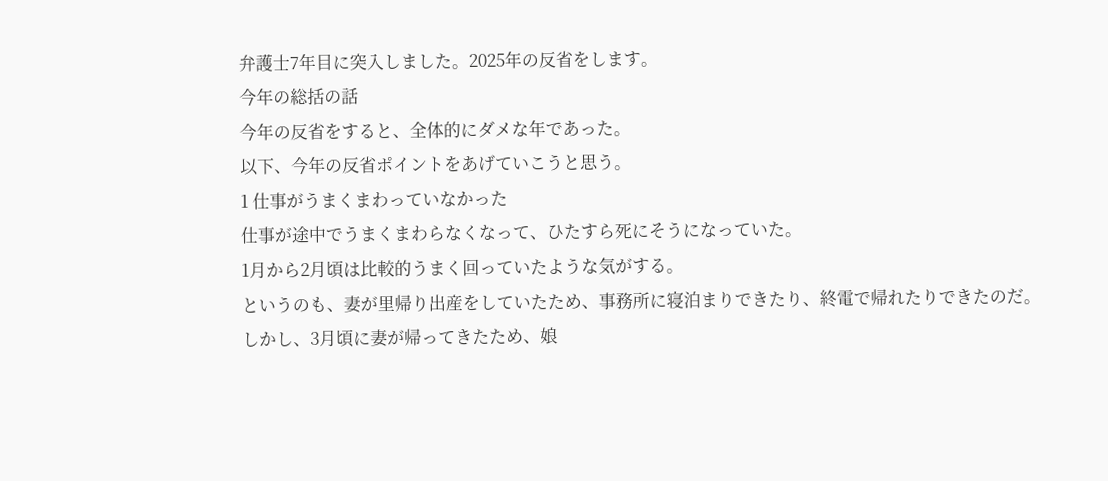弁護士7年目に突入しました。2025年の反省をします。
今年の総括の話
今年の反省をすると、全体的にダメな年であった。
以下、今年の反省ポイントをあげていこうと思う。
1 仕事がうまくまわっていなかった
仕事が途中でうまくまわらなくなって、ひたすら死にそうになっていた。
1月から2月頃は比較的うまく回っていたような気がする。
というのも、妻が里帰り出産をしていたため、事務所に寝泊まりできたり、終電で帰れたりできたのだ。
しかし、3月頃に妻が帰ってきたため、娘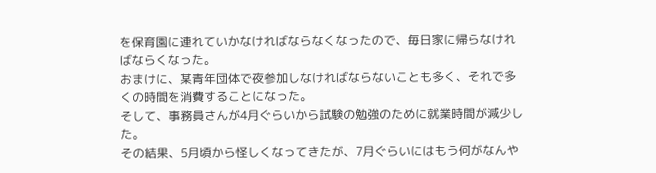を保育園に連れていかなければならなくなったので、毎日家に帰らなければならくなった。
おまけに、某青年団体で夜参加しなければならないことも多く、それで多くの時間を消費することになった。
そして、事務員さんが4月ぐらいから試験の勉強のために就業時間が減少した。
その結果、5月頃から怪しくなってきたが、7月ぐらいにはもう何がなんや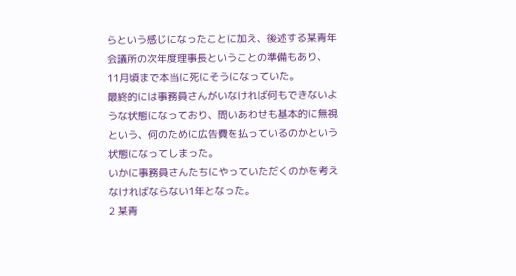らという感じになったことに加え、後述する某青年会議所の次年度理事長ということの準備もあり、11月頃まで本当に死にそうになっていた。
最終的には事務員さんがいなければ何もできないような状態になっており、問いあわせも基本的に無視という、何のために広告費を払っているのかという状態になってしまった。
いかに事務員さんたちにやっていただくのかを考えなければならない1年となった。
2 某青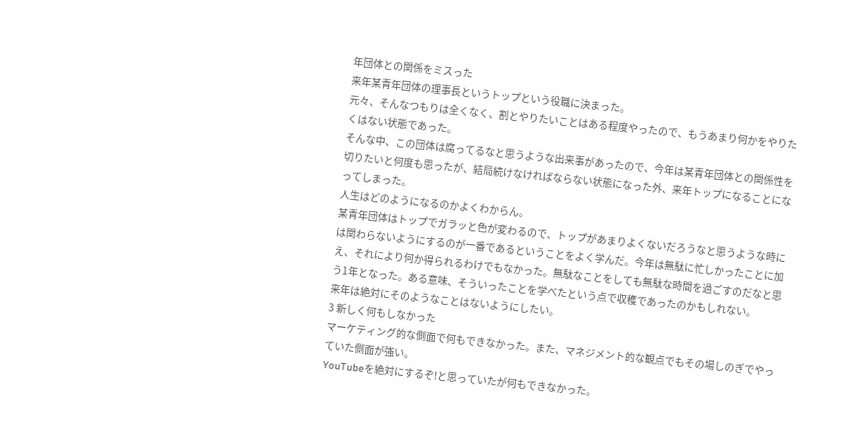年団体との関係をミスった
来年某青年団体の理事長というトップという役職に決まった。
元々、そんなつもりは全くなく、割とやりたいことはある程度やったので、もうあまり何かをやりたくはない状態であった。
そんな中、この団体は腐ってるなと思うような出来事があったので、今年は某青年団体との関係性を切りたいと何度も思ったが、結局続けなければならない状態になった外、来年トップになることになってしまった。
人生はどのようになるのかよくわからん。
某青年団体はトップでガラッと色が変わるので、トップがあまりよくないだろうなと思うような時には関わらないようにするのが一番であるということをよく学んだ。今年は無駄に忙しかったことに加え、それにより何か得られるわけでもなかった。無駄なことをしても無駄な時間を過ごすのだなと思う1年となった。ある意味、そういったことを学べたという点で収穫であったのかもしれない。
来年は絶対にそのようなことはないようにしたい。
3 新しく何もしなかった
マーケティング的な側面で何もできなかった。また、マネジメント的な観点でもその場しのぎでやっていた側面が強い。
YouTubeを絶対にするぞ!と思っていたが何もできなかった。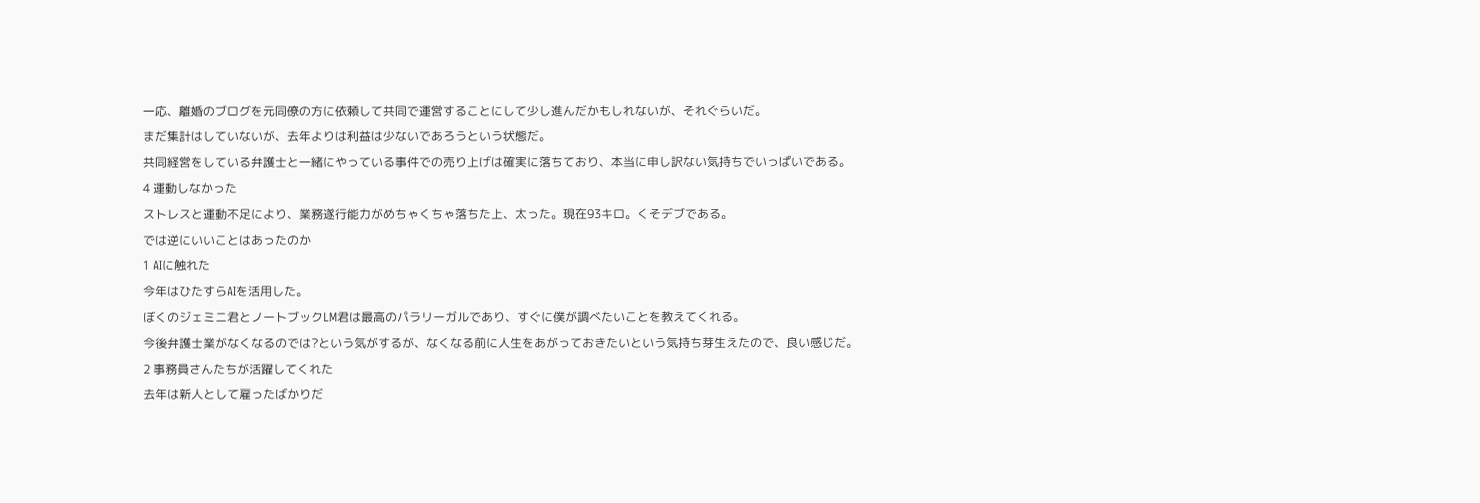一応、離婚のブログを元同僚の方に依頼して共同で運営することにして少し進んだかもしれないが、それぐらいだ。
まだ集計はしていないが、去年よりは利益は少ないであろうという状態だ。
共同経営をしている弁護士と一緒にやっている事件での売り上げは確実に落ちており、本当に申し訳ない気持ちでいっぱいである。
4 運動しなかった
ストレスと運動不足により、業務遂行能力がめちゃくちゃ落ちた上、太った。現在93キロ。くそデブである。
では逆にいいことはあったのか
1 AIに触れた
今年はひたすらAIを活用した。
ぼくのジェミニ君とノートブックLM君は最高のパラリーガルであり、すぐに僕が調べたいことを教えてくれる。
今後弁護士業がなくなるのでは?という気がするが、なくなる前に人生をあがっておきたいという気持ち芽生えたので、良い感じだ。
2 事務員さんたちが活躍してくれた
去年は新人として雇ったばかりだ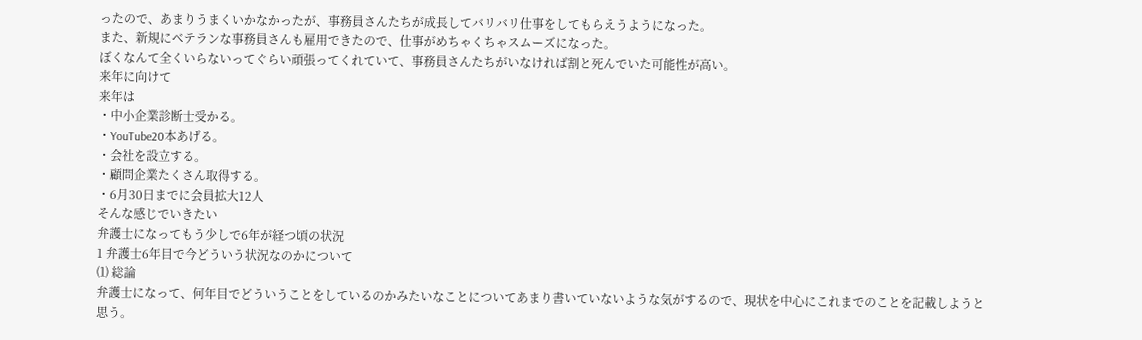ったので、あまりうまくいかなかったが、事務員さんたちが成長してバリバリ仕事をしてもらえうようになった。
また、新規にベテランな事務員さんも雇用できたので、仕事がめちゃくちゃスムーズになった。
ぼくなんて全くいらないってぐらい頑張ってくれていて、事務員さんたちがいなければ割と死んでいた可能性が高い。
来年に向けて
来年は
・中小企業診断士受かる。
・YouTube20本あげる。
・会社を設立する。
・顧問企業たくさん取得する。
・6月30日までに会員拡大12人
そんな感じでいきたい
弁護士になってもう少しで6年が経つ頃の状況
1 弁護士6年目で今どういう状況なのかについて
⑴ 総論
弁護士になって、何年目でどういうことをしているのかみたいなことについてあまり書いていないような気がするので、現状を中心にこれまでのことを記載しようと思う。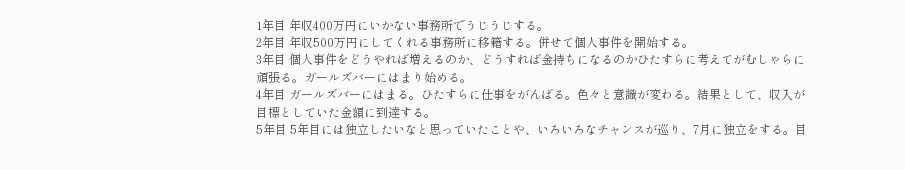1年目 年収400万円にいかない事務所でうじうじする。
2年目 年収500万円にしてくれる事務所に移籍する。併せて個人事件を開始する。
3年目 個人事件をどうやれば増えるのか、どうすれば金持ちになるのかひたすらに考えてがむしゃらに頑張る。ガールズバーにはまり始める。
4年目 ガールズバーにはまる。ひたすらに仕事をがんばる。色々と意識が変わる。結果として、収入が目標としていた金額に到達する。
5年目 5年目には独立したいなと思っていたことや、いろいろなチャンスが巡り、7月に独立をする。目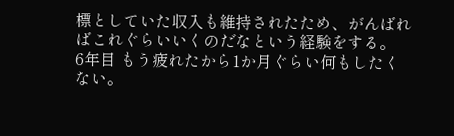標としていた収入も維持されたため、がんばればこれぐらいいくのだなという経験をする。
6年目 もう疲れたから1か月ぐらい何もしたくない。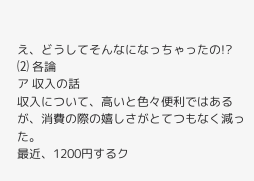え、どうしてそんなになっちゃったの!?
⑵ 各論
ア 収入の話
収入について、高いと色々便利ではあるが、消費の際の嬉しさがとてつもなく減った。
最近、1200円するク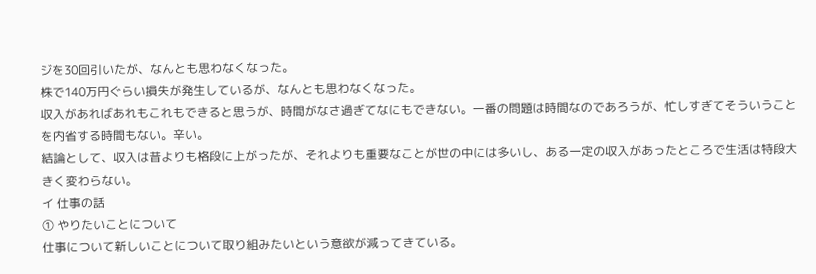ジを30回引いたが、なんとも思わなくなった。
株で140万円ぐらい損失が発生しているが、なんとも思わなくなった。
収入があればあれもこれもできると思うが、時間がなさ過ぎてなにもできない。一番の問題は時間なのであろうが、忙しすぎてそういうことを内省する時間もない。辛い。
結論として、収入は昔よりも格段に上がったが、それよりも重要なことが世の中には多いし、ある一定の収入があったところで生活は特段大きく変わらない。
イ 仕事の話
① やりたいことについて
仕事について新しいことについて取り組みたいという意欲が減ってきている。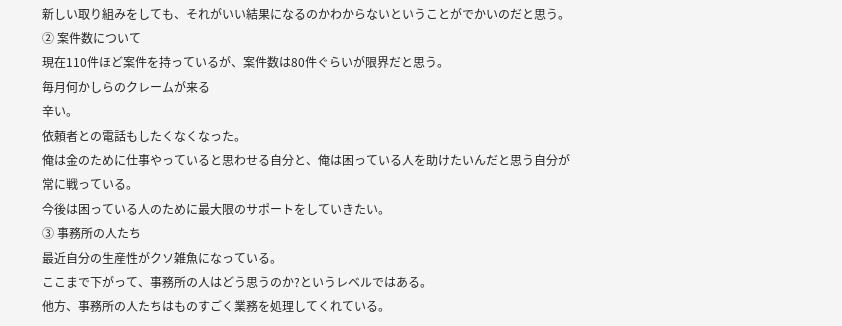新しい取り組みをしても、それがいい結果になるのかわからないということがでかいのだと思う。
② 案件数について
現在110件ほど案件を持っているが、案件数は80件ぐらいが限界だと思う。
毎月何かしらのクレームが来る
辛い。
依頼者との電話もしたくなくなった。
俺は金のために仕事やっていると思わせる自分と、俺は困っている人を助けたいんだと思う自分が常に戦っている。
今後は困っている人のために最大限のサポートをしていきたい。
③ 事務所の人たち
最近自分の生産性がクソ雑魚になっている。
ここまで下がって、事務所の人はどう思うのか?というレベルではある。
他方、事務所の人たちはものすごく業務を処理してくれている。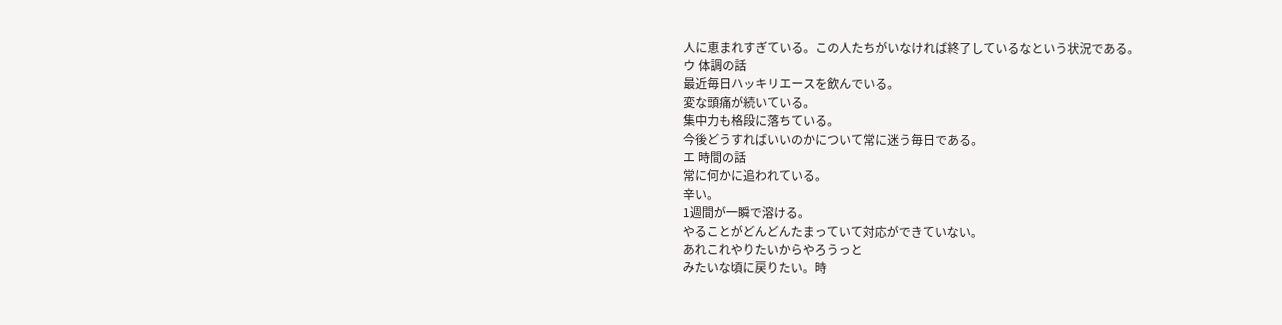人に恵まれすぎている。この人たちがいなければ終了しているなという状況である。
ウ 体調の話
最近毎日ハッキリエースを飲んでいる。
変な頭痛が続いている。
集中力も格段に落ちている。
今後どうすればいいのかについて常に迷う毎日である。
エ 時間の話
常に何かに追われている。
辛い。
1週間が一瞬で溶ける。
やることがどんどんたまっていて対応ができていない。
あれこれやりたいからやろうっと
みたいな頃に戻りたい。時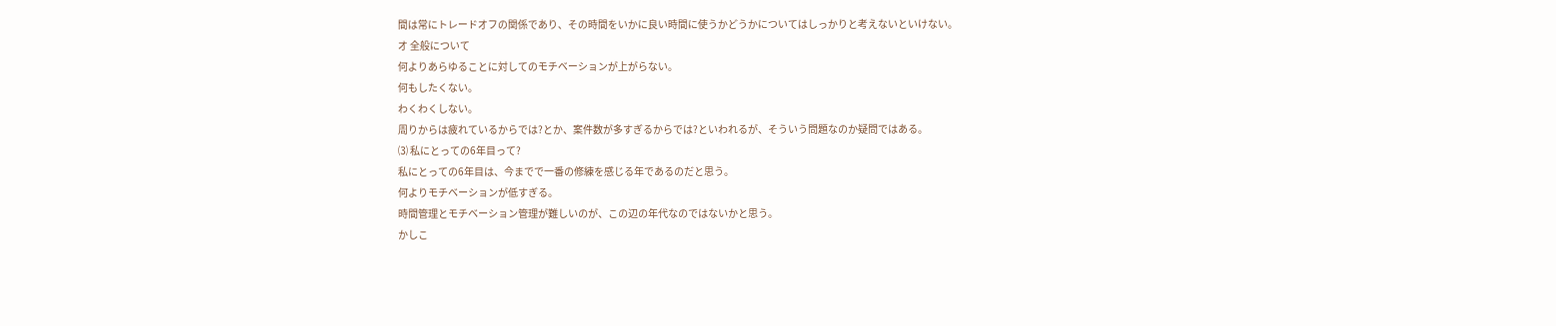間は常にトレードオフの関係であり、その時間をいかに良い時間に使うかどうかについてはしっかりと考えないといけない。
オ 全般について
何よりあらゆることに対してのモチベーションが上がらない。
何もしたくない。
わくわくしない。
周りからは疲れているからでは?とか、案件数が多すぎるからでは?といわれるが、そういう問題なのか疑問ではある。
⑶ 私にとっての6年目って?
私にとっての6年目は、今までで一番の修練を感じる年であるのだと思う。
何よりモチベーションが低すぎる。
時間管理とモチベーション管理が難しいのが、この辺の年代なのではないかと思う。
かしこ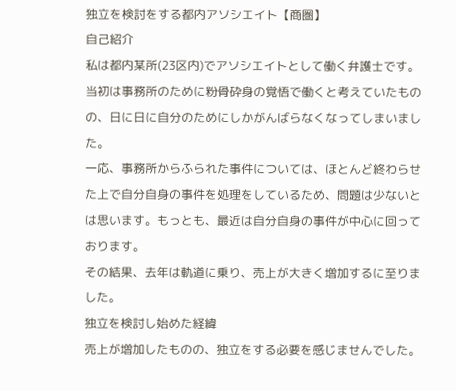独立を検討をする都内アソシエイト【商圏】
自己紹介
私は都内某所(23区内)でアソシエイトとして働く弁護士です。
当初は事務所のために粉骨砕身の覚悟で働くと考えていたものの、日に日に自分のためにしかがんばらなくなってしまいました。
一応、事務所からふられた事件については、ほとんど終わらせた上で自分自身の事件を処理をしているため、問題は少ないとは思います。もっとも、最近は自分自身の事件が中心に回っております。
その結果、去年は軌道に乗り、売上が大きく増加するに至りました。
独立を検討し始めた経緯
売上が増加したものの、独立をする必要を感じませんでした。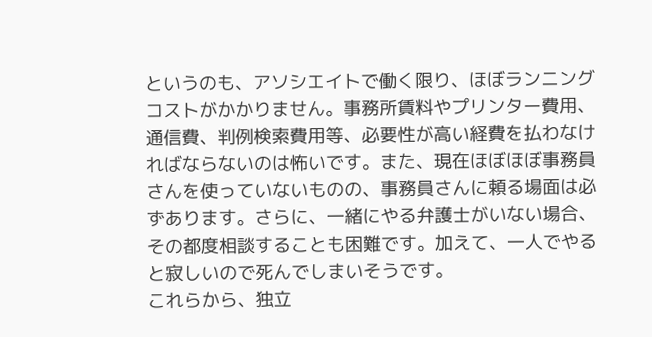というのも、アソシエイトで働く限り、ほぼランニングコストがかかりません。事務所賃料やプリンター費用、通信費、判例検索費用等、必要性が高い経費を払わなければならないのは怖いです。また、現在ほぼほぼ事務員さんを使っていないものの、事務員さんに頼る場面は必ずあります。さらに、一緒にやる弁護士がいない場合、その都度相談することも困難です。加えて、一人でやると寂しいので死んでしまいそうです。
これらから、独立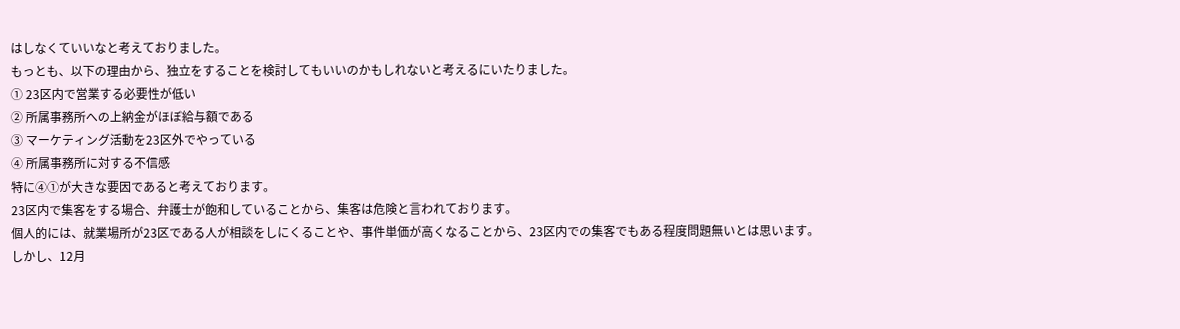はしなくていいなと考えておりました。
もっとも、以下の理由から、独立をすることを検討してもいいのかもしれないと考えるにいたりました。
① 23区内で営業する必要性が低い
② 所属事務所への上納金がほぼ給与額である
③ マーケティング活動を23区外でやっている
④ 所属事務所に対する不信感
特に④①が大きな要因であると考えております。
23区内で集客をする場合、弁護士が飽和していることから、集客は危険と言われております。
個人的には、就業場所が23区である人が相談をしにくることや、事件単価が高くなることから、23区内での集客でもある程度問題無いとは思います。
しかし、12月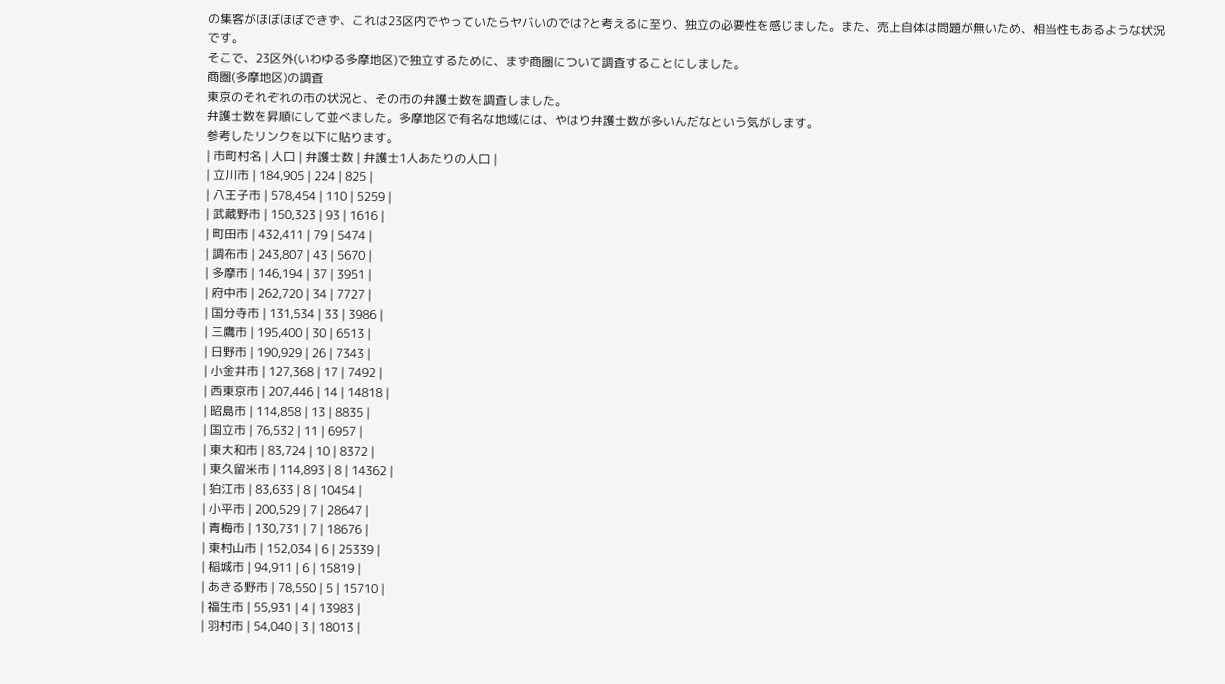の集客がほぼほぼできず、これは23区内でやっていたらヤバいのでは?と考えるに至り、独立の必要性を感じました。また、売上自体は問題が無いため、相当性もあるような状況です。
そこで、23区外(いわゆる多摩地区)で独立するために、まず商圏について調査することにしました。
商圏(多摩地区)の調査
東京のそれぞれの市の状況と、その市の弁護士数を調査しました。
弁護士数を昇順にして並べました。多摩地区で有名な地域には、やはり弁護士数が多いんだなという気がします。
参考したリンクを以下に貼ります。
| 市町村名 | 人口 | 弁護士数 | 弁護士1人あたりの人口 |
| 立川市 | 184,905 | 224 | 825 |
| 八王子市 | 578,454 | 110 | 5259 |
| 武蔵野市 | 150,323 | 93 | 1616 |
| 町田市 | 432,411 | 79 | 5474 |
| 調布市 | 243,807 | 43 | 5670 |
| 多摩市 | 146,194 | 37 | 3951 |
| 府中市 | 262,720 | 34 | 7727 |
| 国分寺市 | 131,534 | 33 | 3986 |
| 三鷹市 | 195,400 | 30 | 6513 |
| 日野市 | 190,929 | 26 | 7343 |
| 小金井市 | 127,368 | 17 | 7492 |
| 西東京市 | 207,446 | 14 | 14818 |
| 昭島市 | 114,858 | 13 | 8835 |
| 国立市 | 76,532 | 11 | 6957 |
| 東大和市 | 83,724 | 10 | 8372 |
| 東久留米市 | 114,893 | 8 | 14362 |
| 狛江市 | 83,633 | 8 | 10454 |
| 小平市 | 200,529 | 7 | 28647 |
| 青梅市 | 130,731 | 7 | 18676 |
| 東村山市 | 152,034 | 6 | 25339 |
| 稲城市 | 94,911 | 6 | 15819 |
| あきる野市 | 78,550 | 5 | 15710 |
| 福生市 | 55,931 | 4 | 13983 |
| 羽村市 | 54,040 | 3 | 18013 |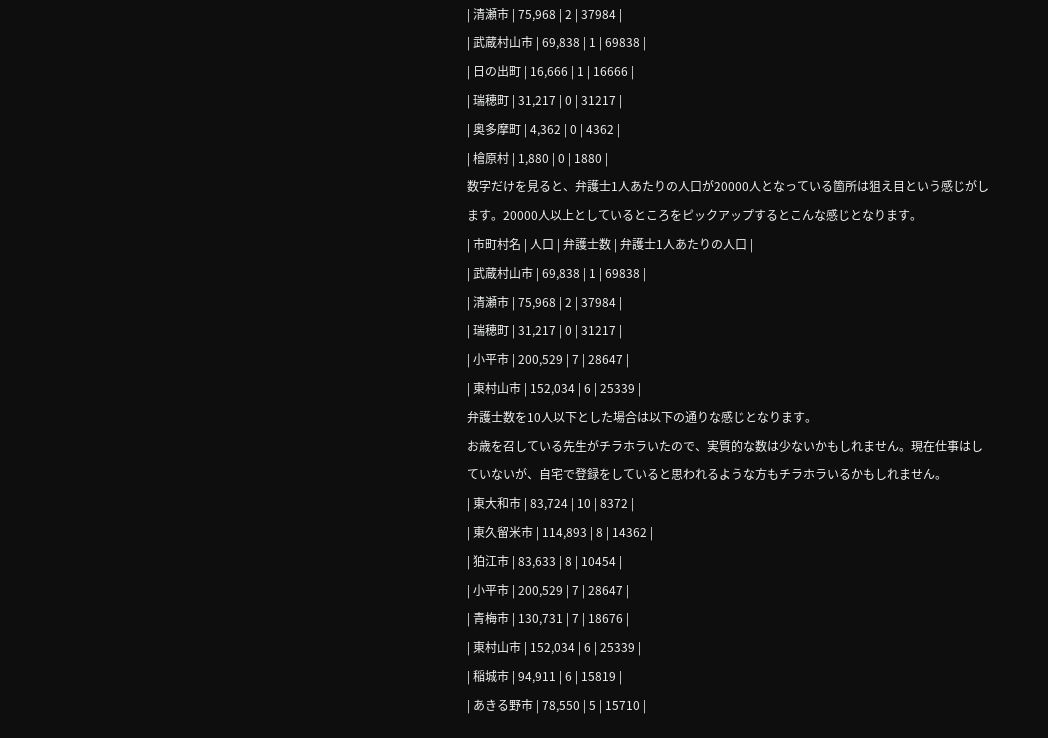| 清瀬市 | 75,968 | 2 | 37984 |
| 武蔵村山市 | 69,838 | 1 | 69838 |
| 日の出町 | 16,666 | 1 | 16666 |
| 瑞穂町 | 31,217 | 0 | 31217 |
| 奥多摩町 | 4,362 | 0 | 4362 |
| 檜原村 | 1,880 | 0 | 1880 |
数字だけを見ると、弁護士1人あたりの人口が20000人となっている箇所は狙え目という感じがします。20000人以上としているところをピックアップするとこんな感じとなります。
| 市町村名 | 人口 | 弁護士数 | 弁護士1人あたりの人口 |
| 武蔵村山市 | 69,838 | 1 | 69838 |
| 清瀬市 | 75,968 | 2 | 37984 |
| 瑞穂町 | 31,217 | 0 | 31217 |
| 小平市 | 200,529 | 7 | 28647 |
| 東村山市 | 152,034 | 6 | 25339 |
弁護士数を10人以下とした場合は以下の通りな感じとなります。
お歳を召している先生がチラホラいたので、実質的な数は少ないかもしれません。現在仕事はしていないが、自宅で登録をしていると思われるような方もチラホラいるかもしれません。
| 東大和市 | 83,724 | 10 | 8372 |
| 東久留米市 | 114,893 | 8 | 14362 |
| 狛江市 | 83,633 | 8 | 10454 |
| 小平市 | 200,529 | 7 | 28647 |
| 青梅市 | 130,731 | 7 | 18676 |
| 東村山市 | 152,034 | 6 | 25339 |
| 稲城市 | 94,911 | 6 | 15819 |
| あきる野市 | 78,550 | 5 | 15710 |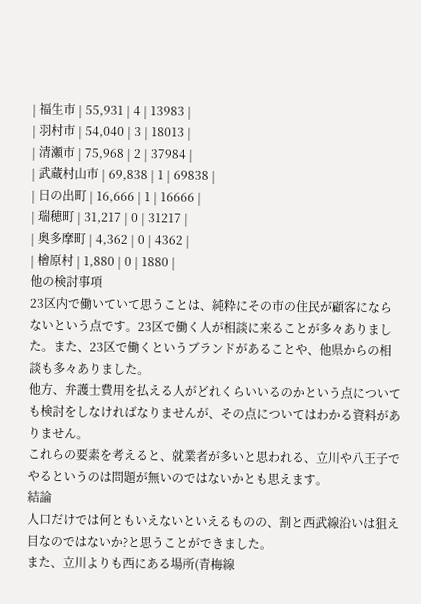| 福生市 | 55,931 | 4 | 13983 |
| 羽村市 | 54,040 | 3 | 18013 |
| 清瀬市 | 75,968 | 2 | 37984 |
| 武蔵村山市 | 69,838 | 1 | 69838 |
| 日の出町 | 16,666 | 1 | 16666 |
| 瑞穂町 | 31,217 | 0 | 31217 |
| 奥多摩町 | 4,362 | 0 | 4362 |
| 檜原村 | 1,880 | 0 | 1880 |
他の検討事項
23区内で働いていて思うことは、純粋にその市の住民が顧客にならないという点です。23区で働く人が相談に来ることが多々ありました。また、23区で働くというブランドがあることや、他県からの相談も多々ありました。
他方、弁護士費用を払える人がどれくらいいるのかという点についても検討をしなければなりませんが、その点についてはわかる資料がありません。
これらの要素を考えると、就業者が多いと思われる、立川や八王子でやるというのは問題が無いのではないかとも思えます。
結論
人口だけでは何ともいえないといえるものの、割と西武線沿いは狙え目なのではないか?と思うことができました。
また、立川よりも西にある場所(青梅線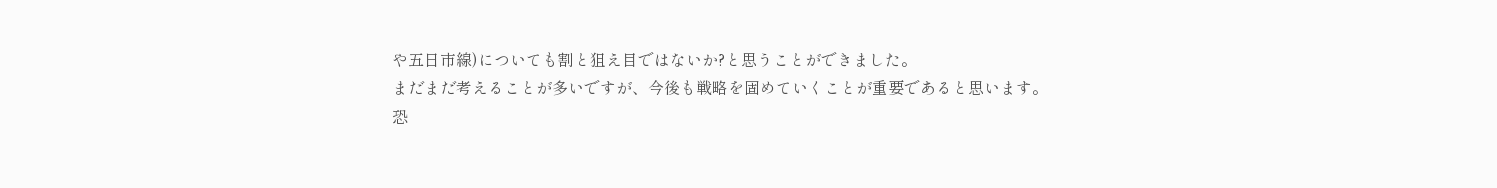や五日市線)についても割と狙え目ではないか?と思うことができました。
まだまだ考えることが多いですが、今後も戦略を固めていくことが重要であると思います。
恐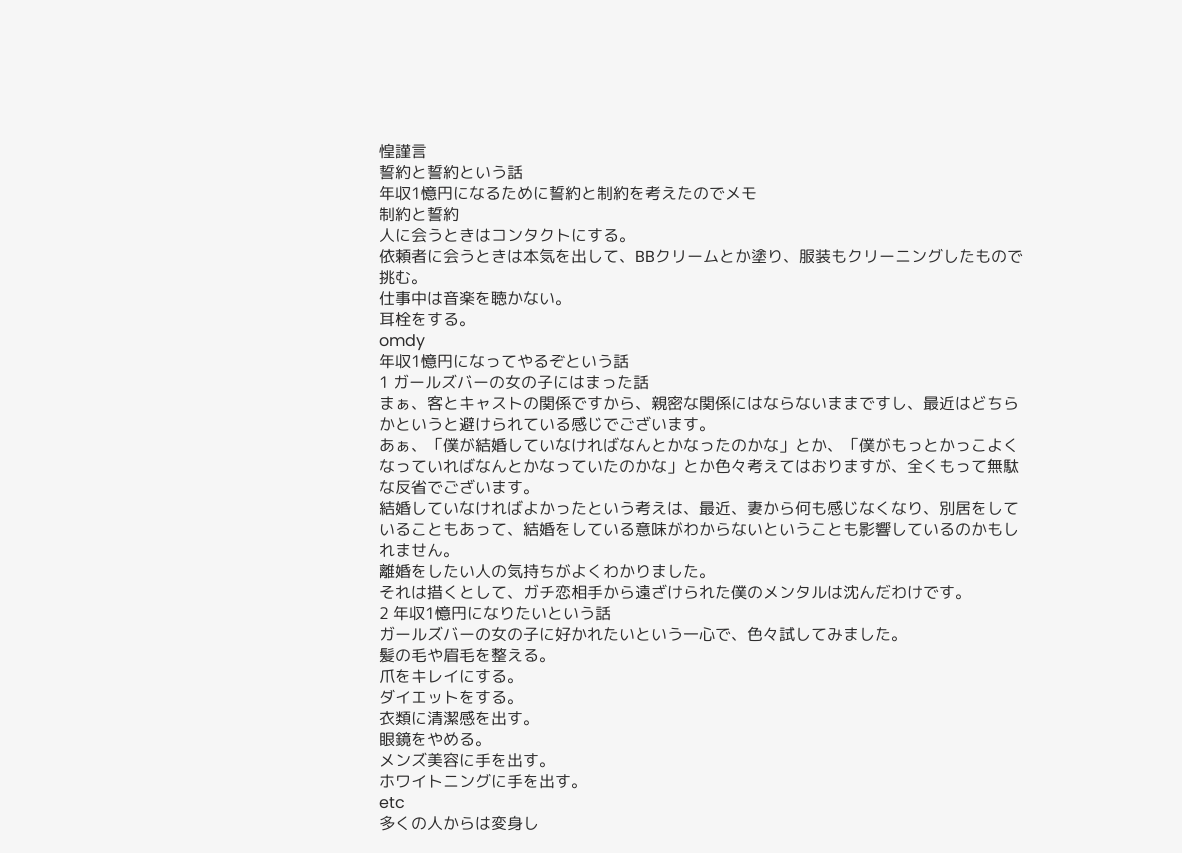惶謹言
誓約と誓約という話
年収1憶円になるために誓約と制約を考えたのでメモ
制約と誓約
人に会うときはコンタクトにする。
依頼者に会うときは本気を出して、BBクリームとか塗り、服装もクリーニングしたもので挑む。
仕事中は音楽を聴かない。
耳栓をする。
omdy
年収1憶円になってやるぞという話
1 ガールズバーの女の子にはまった話
まぁ、客とキャストの関係ですから、親密な関係にはならないままですし、最近はどちらかというと避けられている感じでございます。
あぁ、「僕が結婚していなければなんとかなったのかな」とか、「僕がもっとかっこよくなっていればなんとかなっていたのかな」とか色々考えてはおりますが、全くもって無駄な反省でございます。
結婚していなければよかったという考えは、最近、妻から何も感じなくなり、別居をしていることもあって、結婚をしている意味がわからないということも影響しているのかもしれません。
離婚をしたい人の気持ちがよくわかりました。
それは措くとして、ガチ恋相手から遠ざけられた僕のメンタルは沈んだわけです。
2 年収1憶円になりたいという話
ガールズバーの女の子に好かれたいという一心で、色々試してみました。
髪の毛や眉毛を整える。
爪をキレイにする。
ダイエットをする。
衣類に清潔感を出す。
眼鏡をやめる。
メンズ美容に手を出す。
ホワイトニングに手を出す。
etc
多くの人からは変身し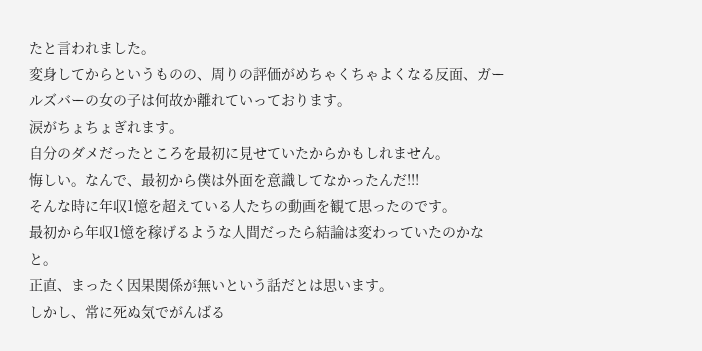たと言われました。
変身してからというものの、周りの評価がめちゃくちゃよくなる反面、ガールズバーの女の子は何故か離れていっております。
涙がちょちょぎれます。
自分のダメだったところを最初に見せていたからかもしれません。
悔しい。なんで、最初から僕は外面を意識してなかったんだ!!!
そんな時に年収1憶を超えている人たちの動画を観て思ったのです。
最初から年収1憶を稼げるような人間だったら結論は変わっていたのかなと。
正直、まったく因果関係が無いという話だとは思います。
しかし、常に死ぬ気でがんばる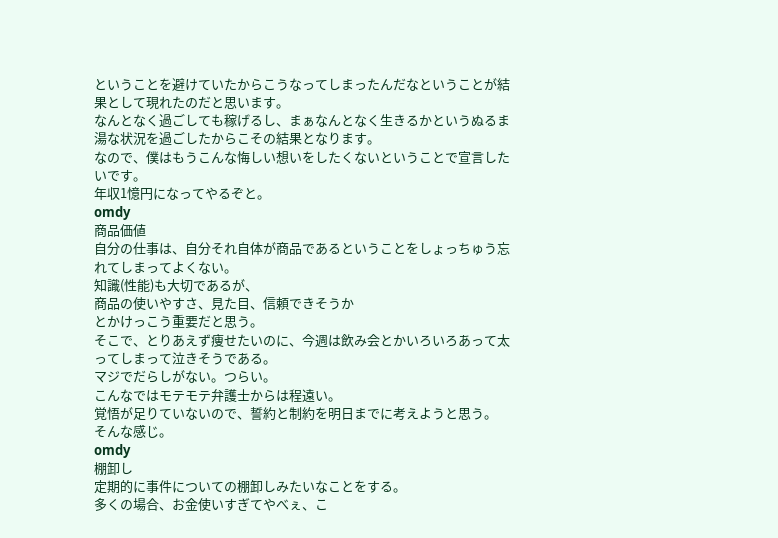ということを避けていたからこうなってしまったんだなということが結果として現れたのだと思います。
なんとなく過ごしても稼げるし、まぁなんとなく生きるかというぬるま湯な状況を過ごしたからこその結果となります。
なので、僕はもうこんな悔しい想いをしたくないということで宣言したいです。
年収1憶円になってやるぞと。
omdy
商品価値
自分の仕事は、自分それ自体が商品であるということをしょっちゅう忘れてしまってよくない。
知識(性能)も大切であるが、
商品の使いやすさ、見た目、信頼できそうか
とかけっこう重要だと思う。
そこで、とりあえず痩せたいのに、今週は飲み会とかいろいろあって太ってしまって泣きそうである。
マジでだらしがない。つらい。
こんなではモテモテ弁護士からは程遠い。
覚悟が足りていないので、誓約と制約を明日までに考えようと思う。
そんな感じ。
omdy
棚卸し
定期的に事件についての棚卸しみたいなことをする。
多くの場合、お金使いすぎてやべぇ、こ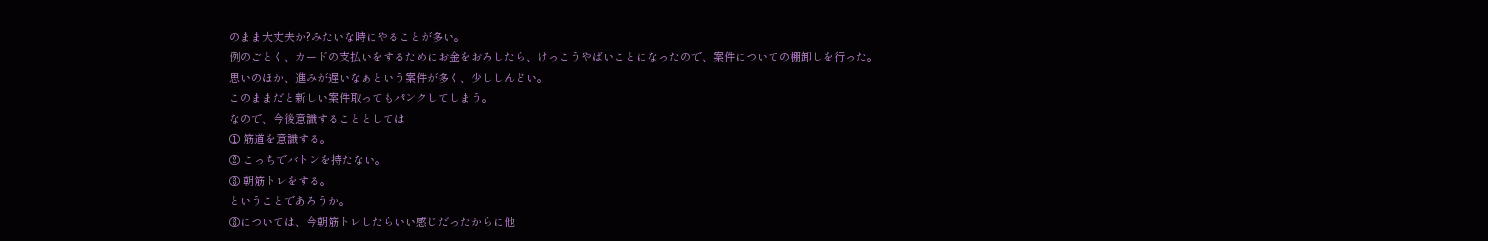のまま大丈夫か?みたいな時にやることが多い。
例のごとく、カードの支払いをするためにお金をおろしたら、けっこうやばいことになったので、案件についての棚卸しを行った。
思いのほか、進みが遅いなぁという案件が多く、少ししんどい。
このままだと新しい案件取ってもパンクしてしまう。
なので、今後意識することとしては
① 筋道を意識する。
② こっちでバトンを持たない。
③ 朝筋トレをする。
ということであろうか。
③については、今朝筋トレしたらいい感じだったからに他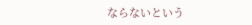ならないという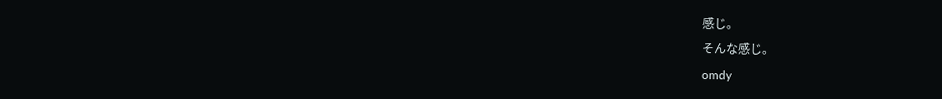感じ。
そんな感じ。
omdy